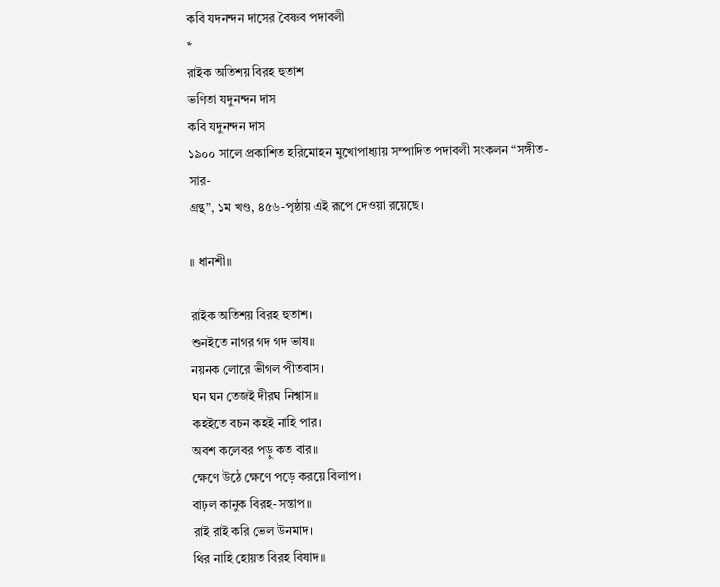কবি যদনন্দন দাসের বৈষ্ণব পদাবলী
*
রাইক অতিশয় বিরহ হুতাশ
ভণিতা যদুনন্দন দাস
কবি যদুনন্দন দাস
১৯০০ সালে প্রকাশিত হরিমোহন মুখোপাধ্যায় সম্পাদিত পদাবলী সংকলন “সঙ্গীত-সার-
গ্রন্থ”, ১ম খণ্ড, ৪৫৬-পৃষ্ঠায় এই রূপে দেওয়া রয়েছে।

॥ ধানশী॥

রাইক অতিশয় বিরহ হুতাশ।
শুনইতে নাগর গদ গদ ভাষ॥
নয়নক লোরে ভীগল পীতবাস।
ঘন ঘন তেজই দীরঘ নিশ্বাস॥
কহইতে বচন কহই নাহি পার।
অবশ কলেবর পড়ু কত বার॥
ক্ষেণে উঠে ক্ষেণে পড়ে করয়ে বিলাপ।
বাঢ়ল কানুক বিরহ-সন্তাপ॥
রাই রাই করি ভেল উনমাদ।
থির নাহি হোয়ত বিরহ বিষাদ॥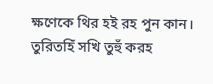ক্ষণেকে থির হই রহ পুন কান।
তুরিতহিঁ সখি তুহুঁ করহ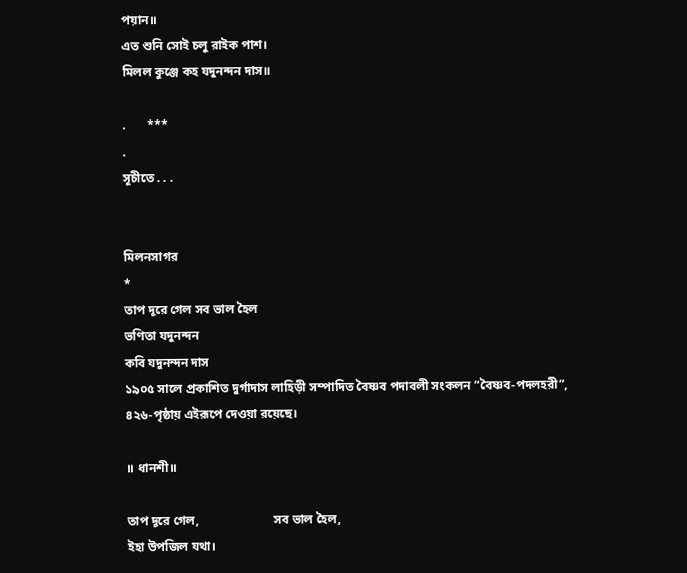পয়ান॥
এত শুনি সোই চলু রাইক পাশ।
মিলল কুঞ্জে কহ যদুনন্দন দাস॥

.       ***
.
সূচীতে . . .


মিলনসাগর
*
তাপ দূরে গেল সব ভাল হৈল
ভণিতা যদুনন্দন
কবি যদুনন্দন দাস
১৯০৫ সালে প্রকাশিত দুর্গাদাস লাহিড়ী সম্পাদিত বৈষ্ণব পদাবলী সংকলন “বৈষ্ণব-পদলহরী”,
৪২৬-পৃষ্ঠায় এইরূপে দেওয়া রয়েছে।

॥ ধানশী॥

তাপ দূরে গেল,                        সব ভাল হৈল,
ইহা উপজিল যথা।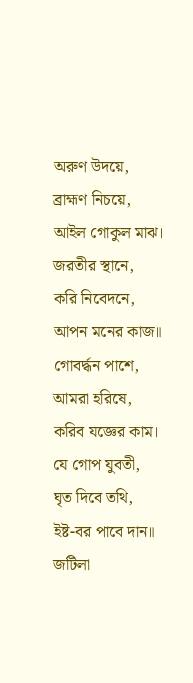অরুণ উদয়ে,                          ব্রাহ্মণ নিচয়ে,
আইল গোকুল মাঝ।
জরতীর স্থানে,                        করি নিবেদনে,
আপন মনের কাজ॥
গোবর্দ্ধন পাশে,                        আমরা হরিষে,
করিব যজ্ঞের কাম।
যে গোপ যুবতী,                      ঘৃত দিবে তথি,
ইষ্ট-বর পাবে দান॥
জটিলা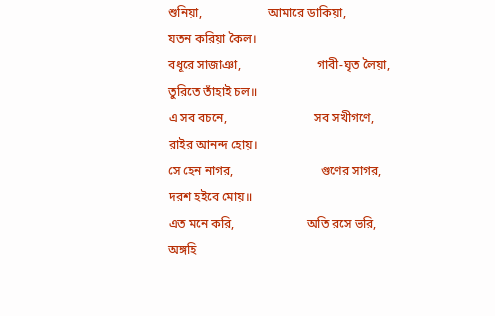শুনিয়া,                     আমারে ডাকিয়া,
যতন করিয়া কৈল।
বধূরে সাজাঞা,                        গাবী-ঘৃত লৈয়া,
তুরিতে তাঁহাই চল॥
এ সব বচনে,                            সব সখীগণে,
রাইর আনন্দ হোয়।
সে হেন নাগর,                            গুণের সাগর,
দরশ হইবে মোয়॥
এত মনে করি,                       অতি রসে ভরি,
অঙ্গহি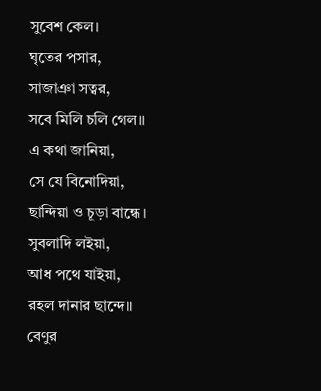সুবেশ কেল।
ঘৃতের পসার,                          সাজাঞা সত্বর,
সবে মিলি চলি গেল॥
এ কথা জানিয়া,                     সে যে বিনোদিয়া,
ছান্দিয়া ও চূড়া বান্ধে।
সুবলাদি লইয়া,                      আধ পথে যাইয়া,
রহল দানার ছান্দে॥
বেণুর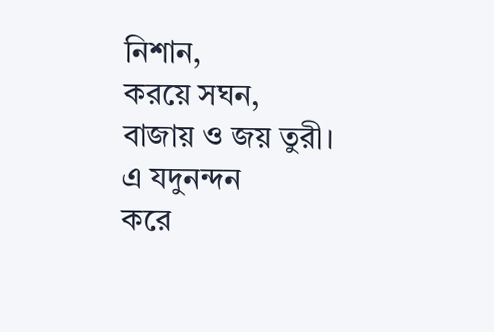নিশান,                             করয়ে সঘন,
বাজায় ও জয় তুরী।
এ যদুনন্দন                               করে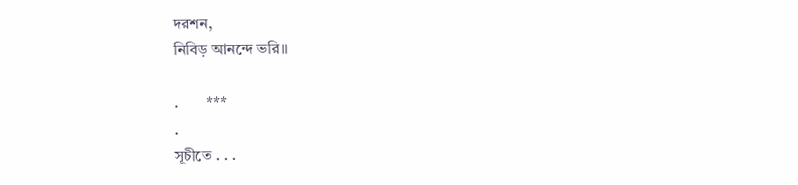দরশন,
নিবিড় আনন্দে ভরি॥

.       ***
.
সূচীতে . . .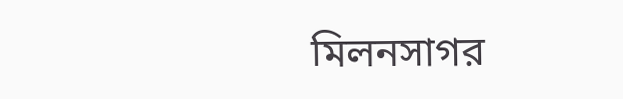মিলনসাগর